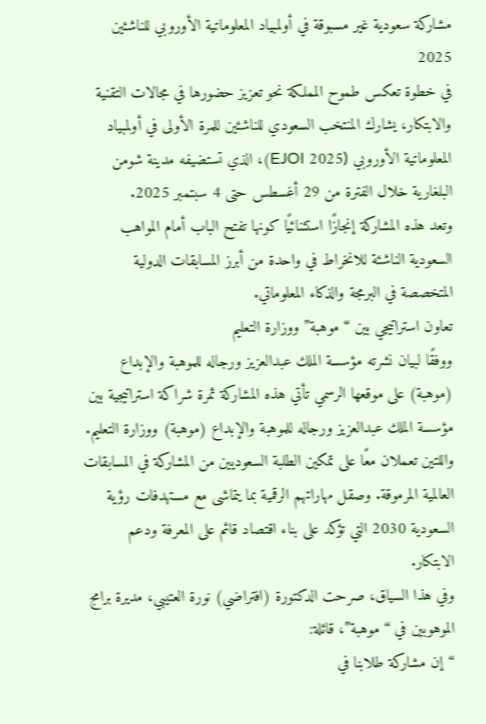مشاركة سعودية غير مسبوقة في أولمبياد المعلوماتية الأوروبي للناشئين 2025
في خطوة تعكس طموح المملكة نحو تعزيز حضورها في مجالات التقنية والابتكار، يشارك المنتخب السعودي للناشئين للمرة الأولى في أولمبياد المعلوماتية الأوروبي (EJOI 2025)، الذي تستضيفه مدينة شومن البلغارية خلال الفترة من 29 أغسطس حتى 4 سبتمبر 2025.
وتعد هذه المشاركة إنجازًا استثنائيًا كونها تفتح الباب أمام المواهب السعودية الناشئة للانخراط في واحدة من أبرز المسابقات الدولية المتخصصة في البرمجة والذكاء المعلوماتي.
تعاون استراتيجي بين “موهبة” ووزارة التعليم
ووفقًا لبيان نشرته مؤسسة الملك عبدالعزيز ورجاله للموهبة والإبداع (موهبة) على موقعها الرسمي تأتي هذه المشاركة ثمرة شراكة استراتيجية بين مؤسسة الملك عبدالعزيز ورجاله للموهبة والإبداع (موهبة) ووزارة التعليم. واللتين تعملان معًا على تمكين الطلبة السعوديين من المشاركة في المسابقات العالمية المرموقة. وصقل مهاراتهم الرقمية بما يتماشى مع مستهدفات رؤية السعودية 2030 التي تؤكد على بناء اقتصاد قائم على المعرفة ودعم الابتكار.
وفي هذا السياق، صرحت الدكتورة (افتراضي) نورة العتيبي، مديرة برامج الموهوبين في “موهبة”، قائلة:
“إن مشاركة طلابنا في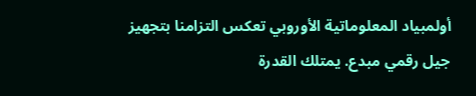أولمبياد المعلوماتية الأوروبي تعكس التزامنا بتجهيز جيل رقمي مبدع. يمتلك القدرة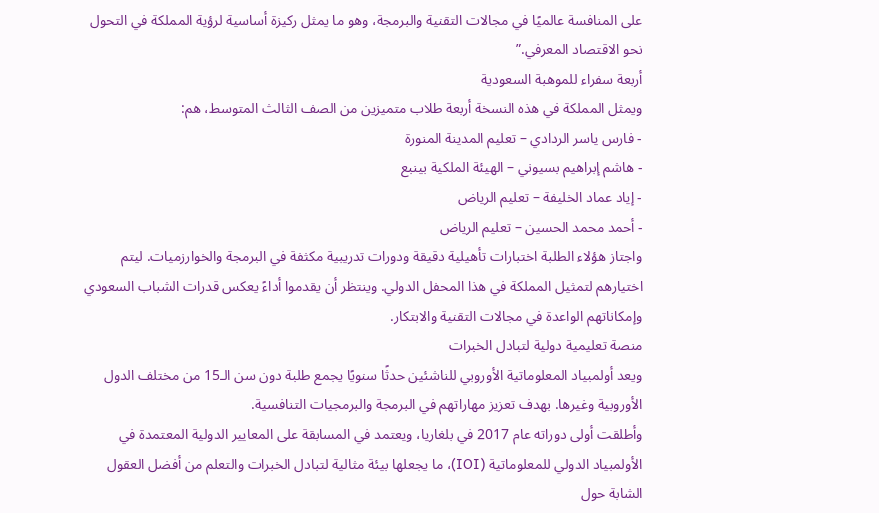على المنافسة عالميًا في مجالات التقنية والبرمجة، وهو ما يمثل ركيزة أساسية لرؤية المملكة في التحول نحو الاقتصاد المعرفي.”
أربعة سفراء للموهبة السعودية
ويمثل المملكة في هذه النسخة أربعة طلاب متميزين من الصف الثالث المتوسط، هم:
- فارس ياسر الردادي – تعليم المدينة المنورة
- هاشم إبراهيم بسيوني – الهيئة الملكية بينبع
- إياد عماد الخليفة – تعليم الرياض
- أحمد محمد الحسين – تعليم الرياض
واجتاز هؤلاء الطلبة اختبارات تأهيلية دقيقة ودورات تدريبية مكثفة في البرمجة والخوارزميات. ليتم اختيارهم لتمثيل المملكة في هذا المحفل الدولي. وينتظر أن يقدموا أداءً يعكس قدرات الشباب السعودي وإمكاناتهم الواعدة في مجالات التقنية والابتكار.
منصة تعليمية دولية لتبادل الخبرات
ويعد أولمبياد المعلوماتية الأوروبي للناشئين حدثًا سنويًا يجمع طلبة دون سن الـ15 من مختلف الدول الأوروبية وغيرها. بهدف تعزيز مهاراتهم في البرمجة والبرمجيات التنافسية.
وأطلقت أولى دوراته عام 2017 في بلغاريا، ويعتمد في المسابقة على المعايير الدولية المعتمدة في الأولمبياد الدولي للمعلوماتية (IOI)، ما يجعلها بيئة مثالية لتبادل الخبرات والتعلم من أفضل العقول الشابة حول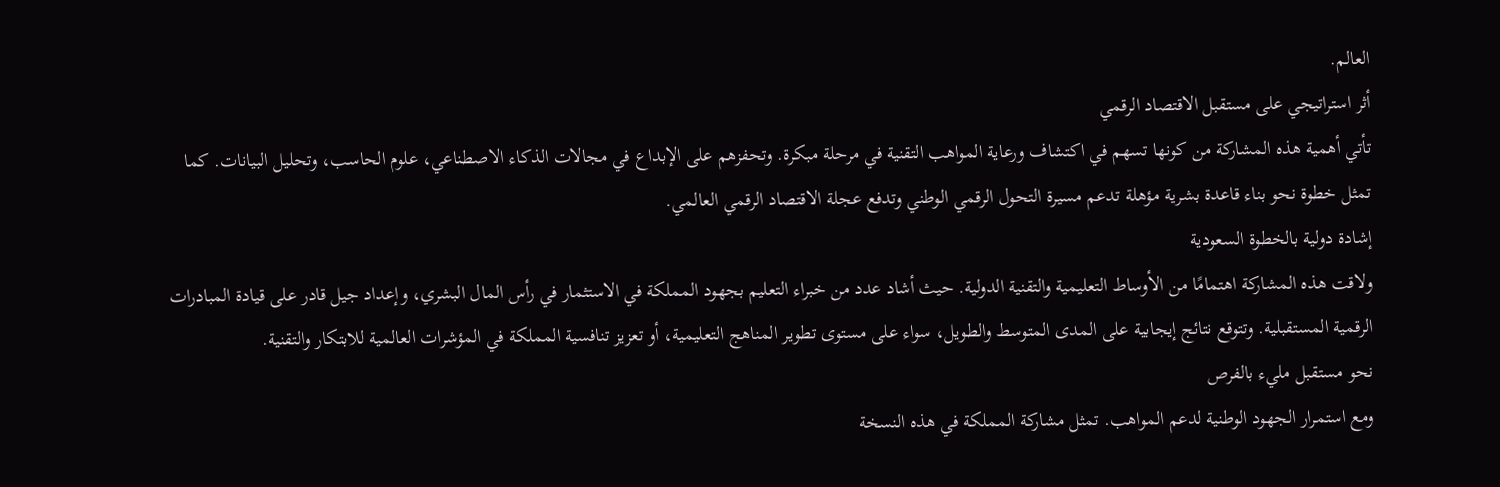العالم.
أثر استراتيجي على مستقبل الاقتصاد الرقمي
تأتي أهمية هذه المشاركة من كونها تسهم في اكتشاف ورعاية المواهب التقنية في مرحلة مبكرة. وتحفزهم على الإبداع في مجالات الذكاء الاصطناعي، علوم الحاسب، وتحليل البيانات. كما تمثل خطوة نحو بناء قاعدة بشرية مؤهلة تدعم مسيرة التحول الرقمي الوطني وتدفع عجلة الاقتصاد الرقمي العالمي.
إشادة دولية بالخطوة السعودية
ولاقت هذه المشاركة اهتمامًا من الأوساط التعليمية والتقنية الدولية. حيث أشاد عدد من خبراء التعليم بجهود المملكة في الاستثمار في رأس المال البشري، وإعداد جيل قادر على قيادة المبادرات الرقمية المستقبلية. وتتوقع نتائج إيجابية على المدى المتوسط والطويل، سواء على مستوى تطوير المناهج التعليمية، أو تعزيز تنافسية المملكة في المؤشرات العالمية للابتكار والتقنية.
نحو مستقبل مليء بالفرص
ومع استمرار الجهود الوطنية لدعم المواهب. تمثل مشاركة المملكة في هذه النسخة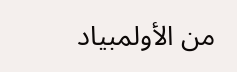من الأولمبياد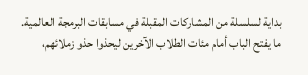بداية لسلسلة من المشاركات المقبلة في مسابقات البرمجة العالمية. ما يفتح الباب أمام مئات الطلاب الآخرين ليحذوا حذو زملائهم،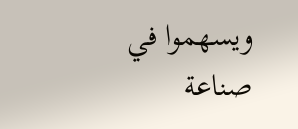ويسهموا في صناعة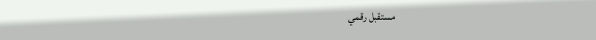مستقبل رقمي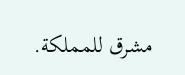مشرق للمملكة.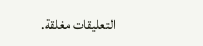التعليقات مغلقة.